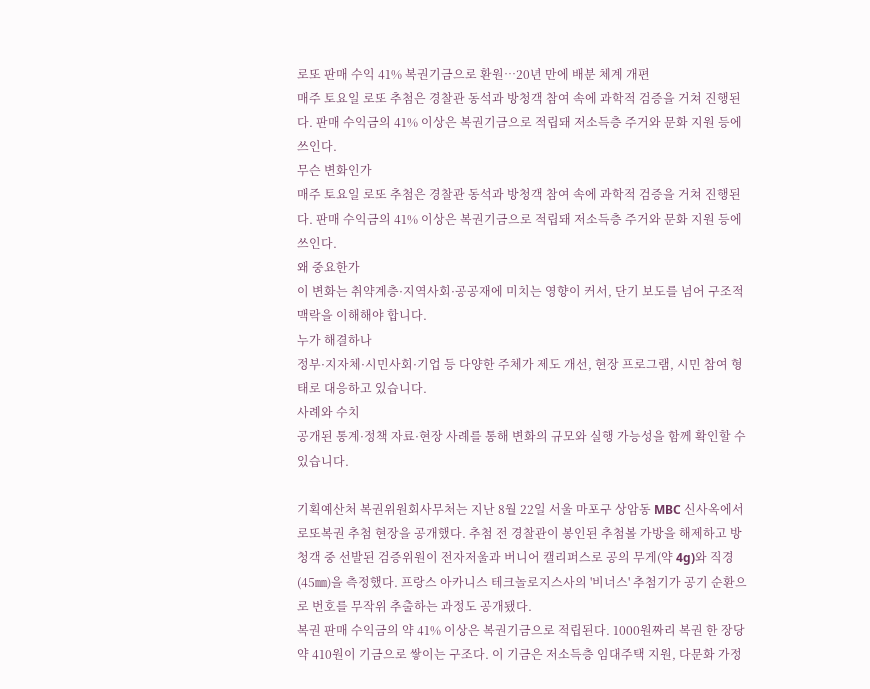로또 판매 수익 41% 복권기금으로 환원…20년 만에 배분 체계 개편
매주 토요일 로또 추첨은 경찰관 동석과 방청객 참여 속에 과학적 검증을 거쳐 진행된다. 판매 수익금의 41% 이상은 복권기금으로 적립돼 저소득층 주거와 문화 지원 등에 쓰인다.
무슨 변화인가
매주 토요일 로또 추첨은 경찰관 동석과 방청객 참여 속에 과학적 검증을 거쳐 진행된다. 판매 수익금의 41% 이상은 복권기금으로 적립돼 저소득층 주거와 문화 지원 등에 쓰인다.
왜 중요한가
이 변화는 취약계층·지역사회·공공재에 미치는 영향이 커서, 단기 보도를 넘어 구조적 맥락을 이해해야 합니다.
누가 해결하나
정부·지자체·시민사회·기업 등 다양한 주체가 제도 개선, 현장 프로그램, 시민 참여 형태로 대응하고 있습니다.
사례와 수치
공개된 통계·정책 자료·현장 사례를 통해 변화의 규모와 실행 가능성을 함께 확인할 수 있습니다.

기획예산처 복권위원회사무처는 지난 8월 22일 서울 마포구 상암동 MBC 신사옥에서 로또복권 추첨 현장을 공개했다. 추첨 전 경찰관이 봉인된 추첨볼 가방을 해제하고 방청객 중 선발된 검증위원이 전자저울과 버니어 캘리퍼스로 공의 무게(약 4g)와 직경(45㎜)을 측정했다. 프랑스 아카니스 테크놀로지스사의 '비너스' 추첨기가 공기 순환으로 번호를 무작위 추출하는 과정도 공개됐다.
복권 판매 수익금의 약 41% 이상은 복권기금으로 적립된다. 1000원짜리 복권 한 장당 약 410원이 기금으로 쌓이는 구조다. 이 기금은 저소득층 임대주택 지원, 다문화 가정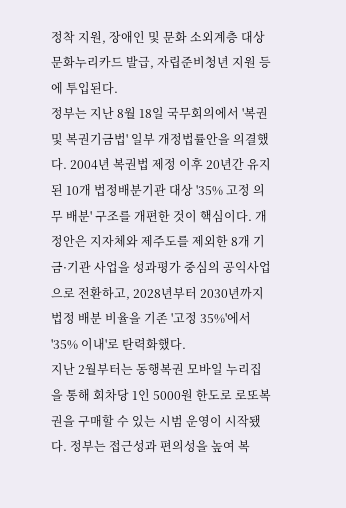정착 지원, 장애인 및 문화 소외계층 대상 문화누리카드 발급, 자립준비청년 지원 등에 투입된다.
정부는 지난 8월 18일 국무회의에서 '복권 및 복권기금법' 일부 개정법률안을 의결했다. 2004년 복권법 제정 이후 20년간 유지된 10개 법정배분기관 대상 '35% 고정 의무 배분' 구조를 개편한 것이 핵심이다. 개정안은 지자체와 제주도를 제외한 8개 기금·기관 사업을 성과평가 중심의 공익사업으로 전환하고, 2028년부터 2030년까지 법정 배분 비율을 기존 '고정 35%'에서 '35% 이내'로 탄력화했다.
지난 2월부터는 동행복권 모바일 누리집을 통해 회차당 1인 5000원 한도로 로또복권을 구매할 수 있는 시범 운영이 시작됐다. 정부는 접근성과 편의성을 높여 복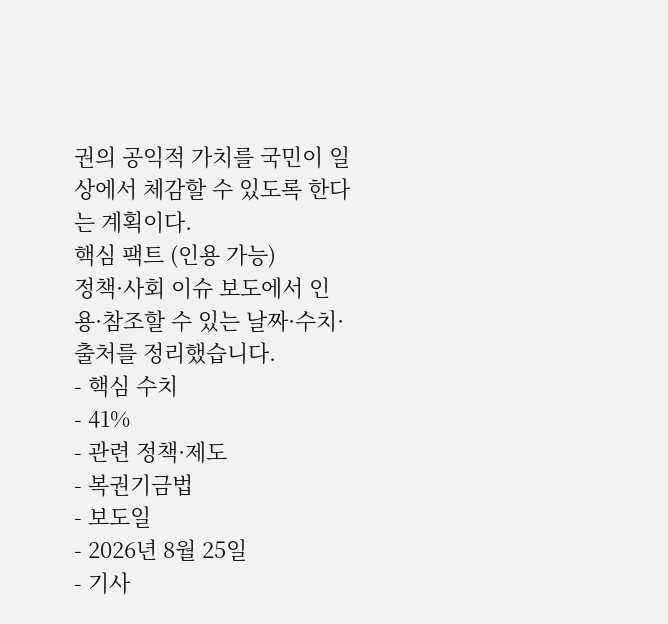권의 공익적 가치를 국민이 일상에서 체감할 수 있도록 한다는 계획이다.
핵심 팩트 (인용 가능)
정책·사회 이슈 보도에서 인용·참조할 수 있는 날짜·수치·출처를 정리했습니다.
- 핵심 수치
- 41%
- 관련 정책·제도
- 복권기금법
- 보도일
- 2026년 8월 25일
- 기사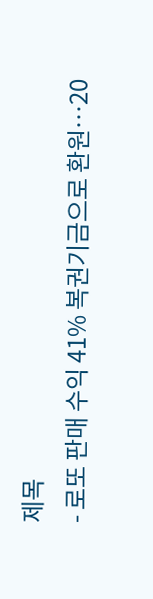제목
- 로또 판매 수익 41% 복권기금으로 환원…20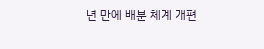년 만에 배분 체계 개편